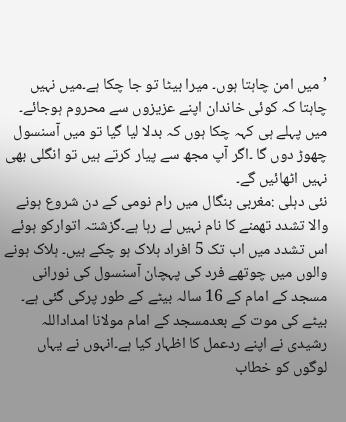’میں امن چاہتا ہوں۔ میرا بیٹا تو جا چکا ہے۔میں نہیں چاہتا کہ کوئی خاندان اپنے عزیزوں سے محروم ہوجائے۔ میں پہلے ہی کہہ چکا ہوں کہ بدلا لیا گیا تو میں آسنسول چھوڑ دوں گا ۔اگر آپ مجھ سے پیار کرتے ہیں تو انگلی بھی نہیں اٹھائیں گے۔
نئی دہلی :مغربی بنگال میں رام نومی کے دن شروع ہونے والا تشدد تھمنے کا نام نہیں لے رہا ہے۔گزشتہ اتوارکو ہوئے اس تشدد میں اب تک 5 افراد ہلاک ہو چکے ہیں۔ ہلاک ہونے والوں میں چوتھے فرد کی پہچان آسنسول کی نورانی مسجد کے امام کے 16 سالہ بیٹے کے طور پرکی گئی ہے۔ بیٹے کی موت کے بعدمسجد کے امام مولانا امداداللہ رشیدی نے اپنے ردعمل کا اظہار کیا ہے۔انہوں نے یہاں لوگوں کو خطاب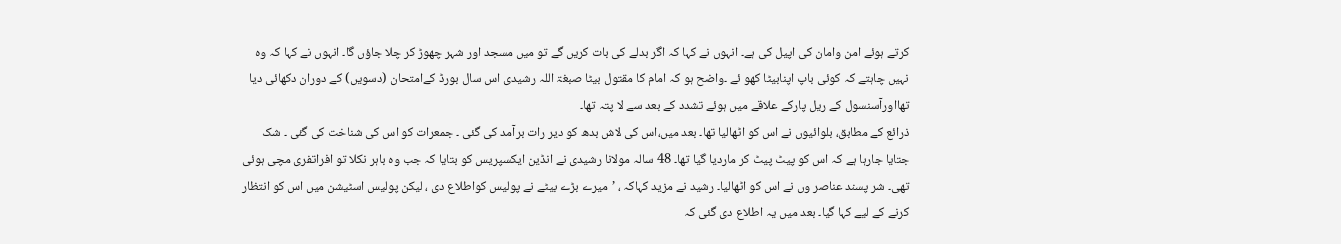کرتے ہوئے امن وامان کی اپیل کی ہے۔ انہوں نے کہا کہ اگر بدلے کی بات کریں گے تو میں مسجد اور شہر چھوڑ کر چلا جاؤں گا۔ انہوں نے کہا کہ وہ نہیں چاہتے کہ کوئی باپ اپنابیٹا کھو ئے ۔واضح ہو کہ امام کا مقتول بیٹا صبغۃ اللہ رشیدی اس سال بورڈ کےامتحان (دسویں) کے دوران دکھائی دیا تھااورآسنسول کے ریل پارکے علاقے میں ہوئے تشدد کے بعد سے لا پتہ تھا۔
ذرائع کے مطابق، بلوائیوں نے اس کو اٹھالیا تھا۔ بعد میں،اس کی لاش بدھ کو دیر رات برآمد کی گئی ۔ جمعرات کو اس کی شناخت کی گئی ۔ شک جتایا جارہا ہے کہ اس کو پیٹ پیٹ کر ماردیا گیا تھا۔ 48 سالہ مولانا رشیدی نے انڈین ایکسپریس کو بتایا کہ جب وہ باہر نکلا تو افراتفری مچی ہوئی تھی۔ شر پسند عناصر وں نے اس کو اٹھالیا۔ رشید نے مزید کہاکہ ، ’میرے بڑے بیٹے نے پولیس کواطلاع دی ، لیکن پولیس اسٹیشن میں اس کو انتظار کرنے کے لیے کہا گیا۔ بعد میں یہ اطلاع دی گئی کہ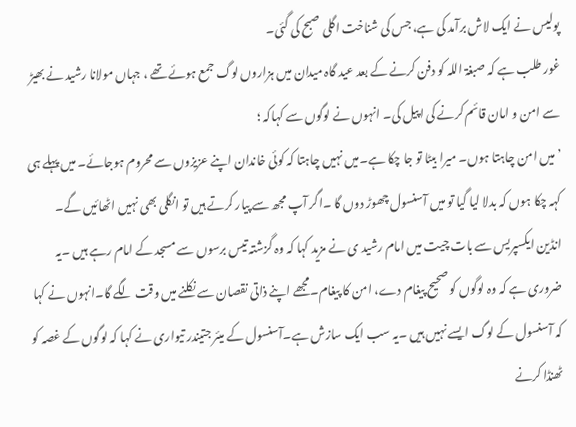پولیس نے ایک لاش برآمد کی ہے، جس کی شناخت اگلی صبح کی گئی۔
غور طلب ہے کہ صبغۃ اللہ کو دفن کرنے کے بعد عید گاہ میدان میں ہزاروں لوگ جمع ہوئے تھے ، جہاں مولانا رشید نے بھیڑ سے امن و امان قائم کرنے کی اپیل کی۔ انہوں نے لوگوں سے کہاکہ ؛
’میں امن چاہتا ہوں۔ میرا بیٹا تو جا چکا ہے۔میں نہیں چاہتا کہ کوئی خاندان اپنے عزیزوں سے محروم ہوجائے۔ میں پہلے ہی کہہ چکا ہوں کہ بدلا لیا گیا تو میں آسنسول چھوڑ دوں گا ۔اگر آپ مجھ سے پیار کرتے ہیں تو انگلی بھی نہیں اٹھائیں گے۔
انڈین ایکسپریس سے بات چیت میں امام رشید ی نے مزید کہا کہ وہ گزشتہ تیس برسوں سے مسجد کے امام رہے ہیں ۔یہ ضروری ہے کہ وہ لوگوں کو صحیح پیغام دے، امن کا پیغام۔مجھے اپنے ذاتی نقصان سے نکلنے میں وقت لگے گا۔انہوں نے کہا کہ آسنسول کے لوگ ایسے نہیں ہیں ۔یہ سب ایک سازش ہے۔آسنسول کے میئر جتیندر تیواری نے کہا کہ لوگوں کے غصہ کو ٹھنڈا کرنے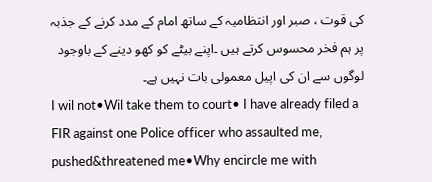کی قوت ، صبر اور انتظامیہ کے ساتھ امام کے مدد کرنے کے جذبہ پر ہم فخر محسوس کرتے ہیں ۔اپنے بیٹے کو کھو دینے کے باوجود لوگوں سے ان کی اپیل معمولی بات نہیں ہے۔
I wil not•Wil take them to court• I have already filed a FIR against one Police officer who assaulted me, pushed&threatened me•Why encircle me with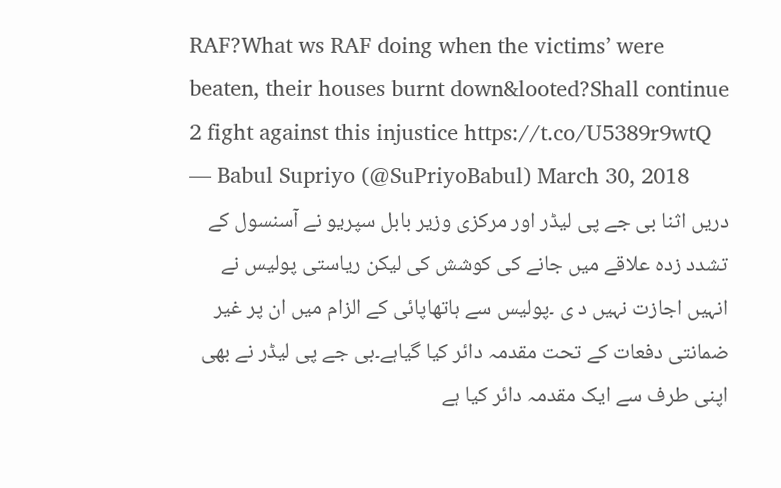RAF?What ws RAF doing when the victims’ were beaten, their houses burnt down&looted?Shall continue 2 fight against this injustice https://t.co/U5389r9wtQ
— Babul Supriyo (@SuPriyoBabul) March 30, 2018
دریں اثنا بی جے پی لیڈر اور مرکزی وزیر بابل سپریو نے آسنسول کے تشدد زدہ علاقے میں جانے کی کوشش کی لیکن ریاستی پولیس نے انہیں اجازت نہیں د ی ۔پولیس سے ہاتھاپائی کے الزام میں ان پر غیر ضمانتی دفعات کے تحت مقدمہ دائر کیا گیاہے۔بی جے پی لیڈر نے بھی اپنی طرف سے ایک مقدمہ دائر کیا ہے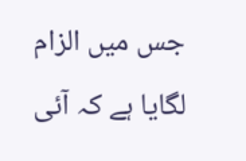جس میں الزام لگایا ہے کہ آئی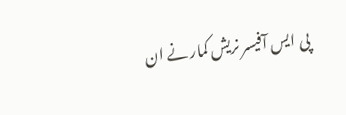پی ایس آفیسر نریش کمار نے ان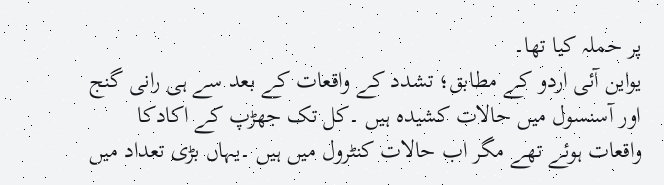پر حملہ کیا تھا۔
یواین آئی اردو کے مطابق؛ تشدد کے واقعات کے بعد سے ہی رانی گنج اور آسنسول میں حالات کشیدہ ہیں ۔کل تک جھڑپ کے اکادکا واقعات ہوئے تھے مگر اب حالات کنٹرول میں ہیں ۔یہاں بڑی تعداد میں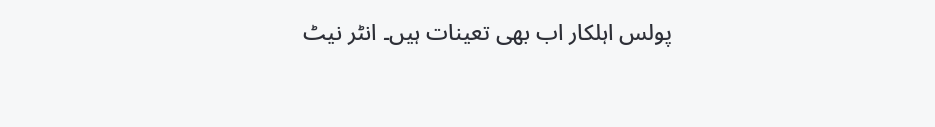پولس اہلکار اب بھی تعینات ہیں۔ انٹر نیٹ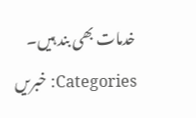خدمات بھی بند ہیں۔
Categories: خبریں